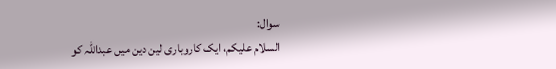سوال:
السلام علیکم، ایک کاروباری لین دین میں عبداللہ کو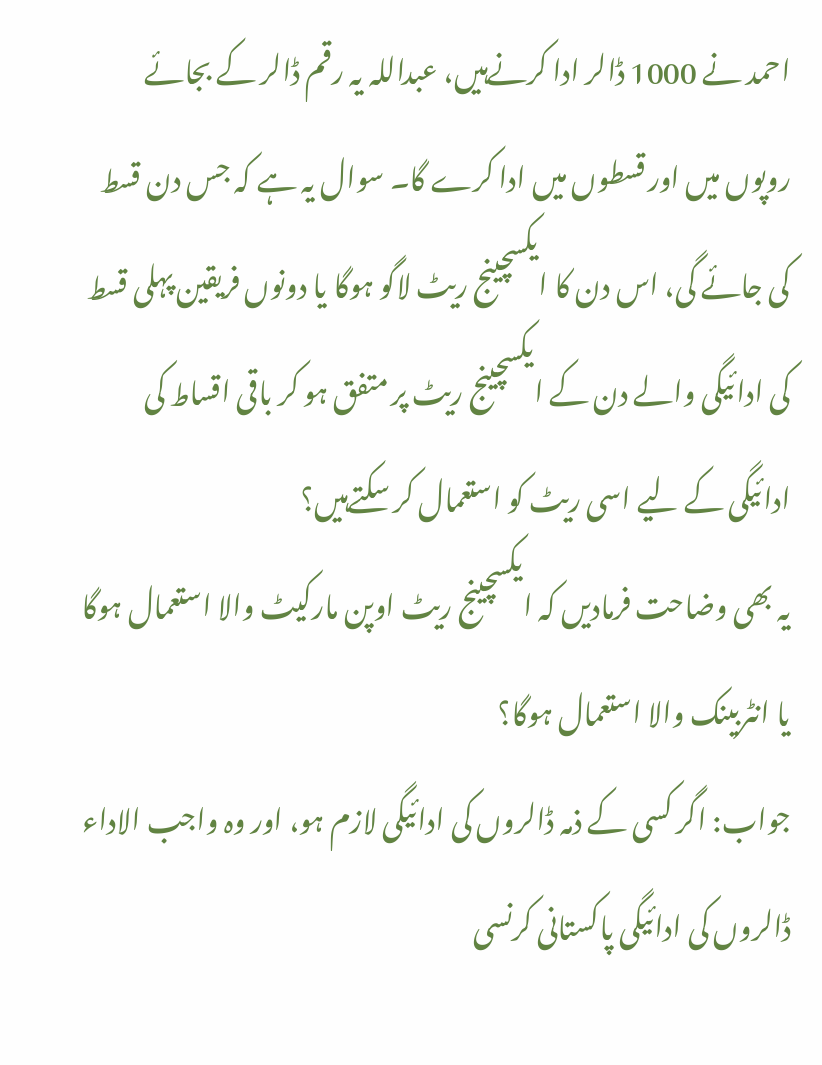احمد نے 1000 ڈالر ادا کرنےہیں، عبداللہ یہ رقم ڈالر کے بجائے روپوں میں اور قسطوں میں ادا کرے گا۔ سوال یہ ہے کہ جس دن قسط کی جائے گی، اس دن کا ایکسچینج ریٹ لاگو ہوگا یا دونوں فریقین پہلی قسط کی ادائیگی والے دن کے ایکسچینج ریٹ پر متفق ہو کر باقی اقساط کی ادائیگی کے لیے اسی ریٹ کو استعمال کر سکتےہیں؟
یہ بھی وضاحت فرمادیں کہ ایکسچینج ریٹ اوپن مارکیٹ والا استعمال ہوگا یا انٹربینک والا استعمال ہوگا؟
جواب: اگر کسی کے ذمہ ڈالروں کی ادائیگی لازم ہو، اور وہ واجب الاداء ڈالروں کی ادائیگی پاکستانی کرنسی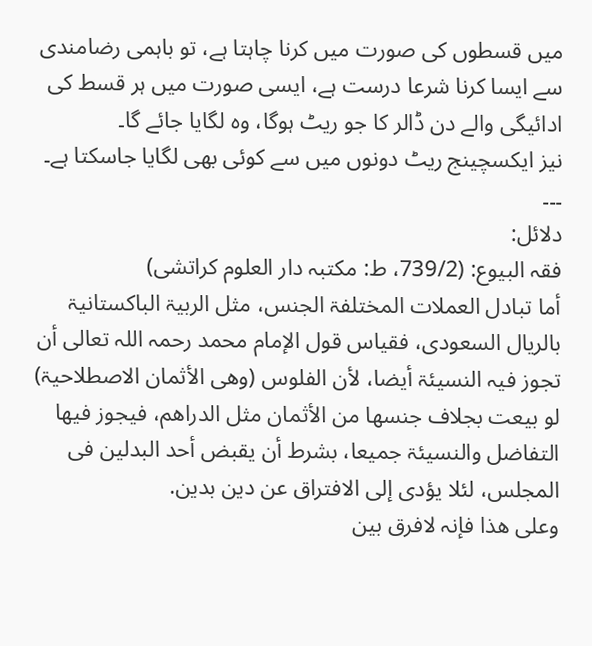میں قسطوں کی صورت میں کرنا چاہتا ہے، تو باہمی رضامندی سے ایسا کرنا شرعا درست ہے، ایسی صورت میں ہر قسط کی ادائیگی والے دن ڈالر کا جو ریٹ ہوگا، وہ لگایا جائے گا۔
نیز ایکسچینج ریٹ دونوں میں سے کوئی بھی لگایا جاسکتا ہے۔
۔۔۔
دلائل:
فقہ البیوع: (739/2، ط: مکتبہ دار العلوم کراتشی)
أما تبادل العملات المختلفۃ الجنس، مثل الربیۃ الباکستانیۃ بالریال السعودی، فقیاس قول الإمام محمد رحمہ اللہ تعالی أن تجوز فیہ النسیئۃ أیضا، لأن الفلوس (وھی الأثمان الاصطلاحیۃ) لو بیعت بجلاف جنسھا من الأثمان مثل الدراھم، فیجوز فیھا التفاضل والنسیئۃ جمیعا، بشرط أن یقبض أحد البدلین فی المجلس، لئلا یؤدی إلی الافتراق عن دین بدین.
وعلی ھذا فإنہ لافرق بین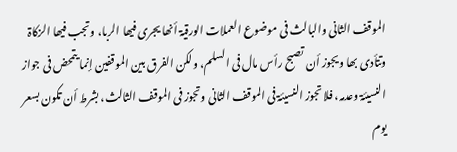الموقف الثانی والبالث فی موضوع العملات الورقیۃ أنھا یجری فیھا الربا، وتجب فیھا الزکاۃ وتتأدی بھا ویجوز أن تصبح رأس مال فی السلم، ولکن الفرق بین الموقفین إنما یتمحض فی جواز النسیئۃ وعدمہ، فلا تجوز النسیئۃ فی الموقف الثانی وتجوز فی الموقف الثالث، بشرط أن تکون بسعر یوم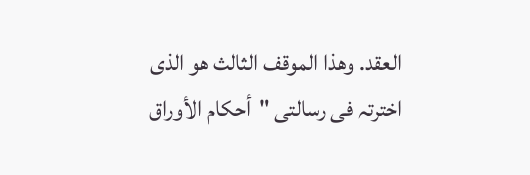العقد. وھذا الموقف الثالث ھو الذی اخترتہ فی رسالتی "أحکام الأوراق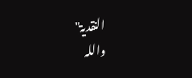النقدیۃ"
واللہ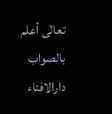تعالٰی أعلم بالصواب
دارالافتاء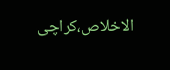الاخلاص،کراچی